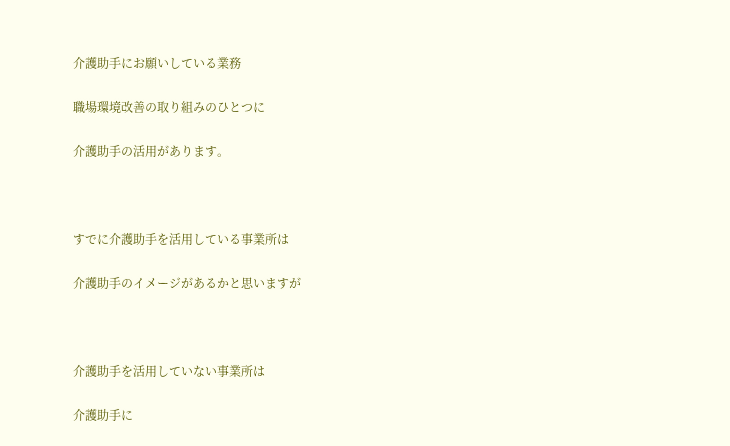介護助手にお願いしている業務

職場環境改善の取り組みのひとつに

介護助手の活用があります。



すでに介護助手を活用している事業所は

介護助手のイメージがあるかと思いますが



介護助手を活用していない事業所は

介護助手に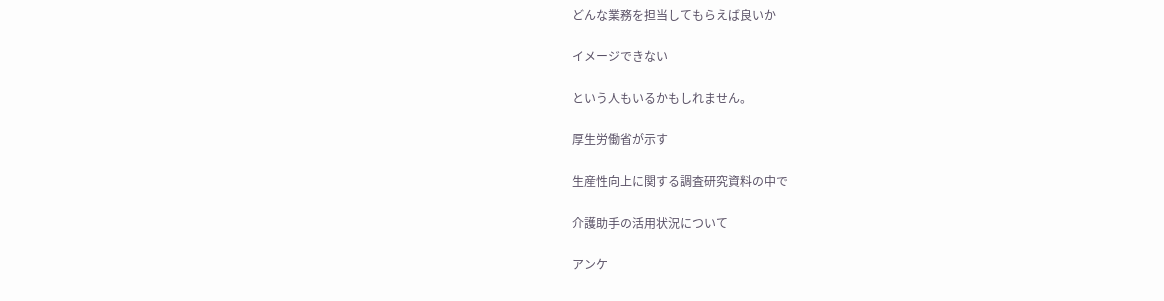どんな業務を担当してもらえば良いか

イメージできない

という人もいるかもしれません。

厚生労働省が示す

生産性向上に関する調査研究資料の中で

介護助手の活用状況について

アンケ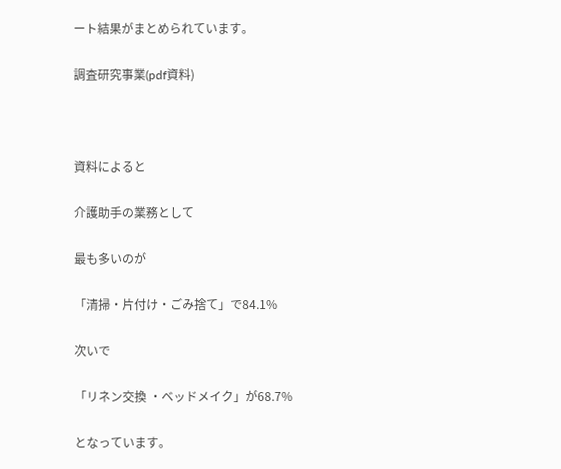ート結果がまとめられています。

調査研究事業(pdf資料)



資料によると

介護助手の業務として

最も多いのが

「清掃・片付け・ごみ捨て」で84.1%

次いで

「リネン交換 ・ベッドメイク」が68.7%

となっています。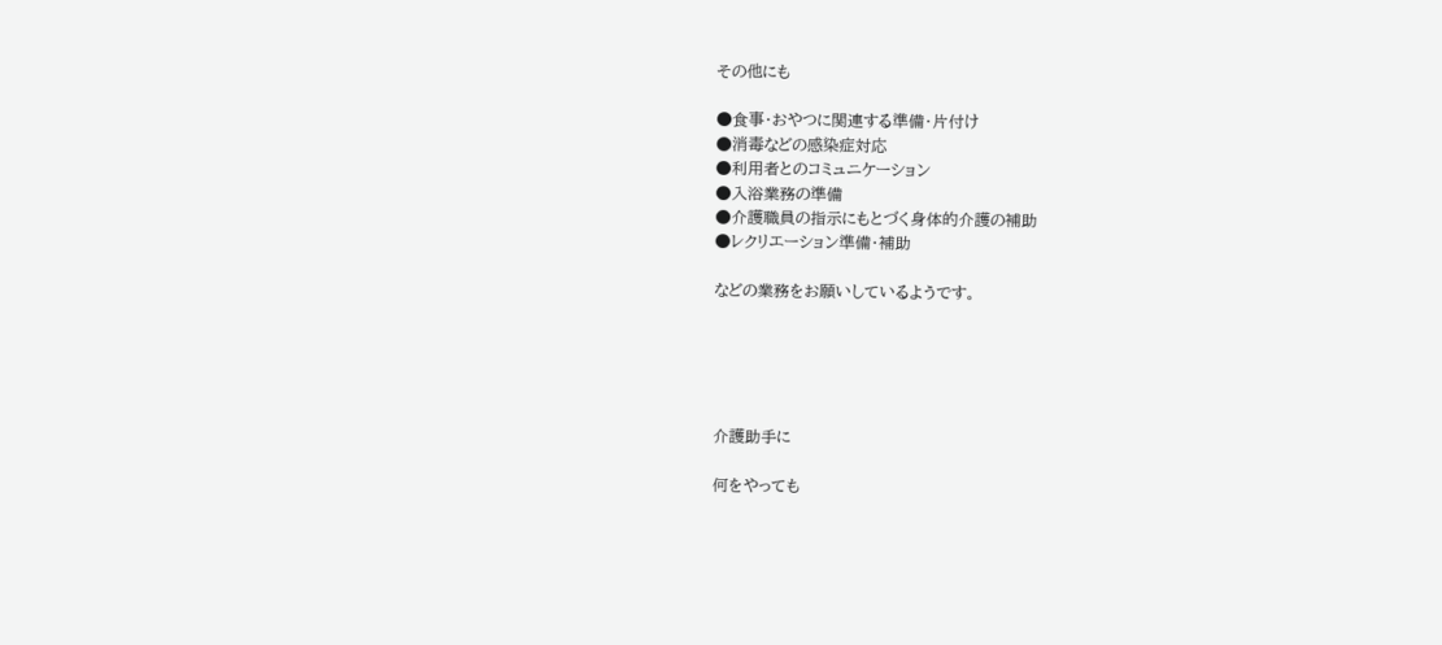その他にも

●食事・おやつに関連する準備・片付け
●消毒などの感染症対応
●利用者とのコミュニケーション
●入浴業務の準備
●介護職員の指示にもとづく身体的介護の補助
●レクリエーション準備・補助

などの業務をお願いしているようです。





介護助手に

何をやっても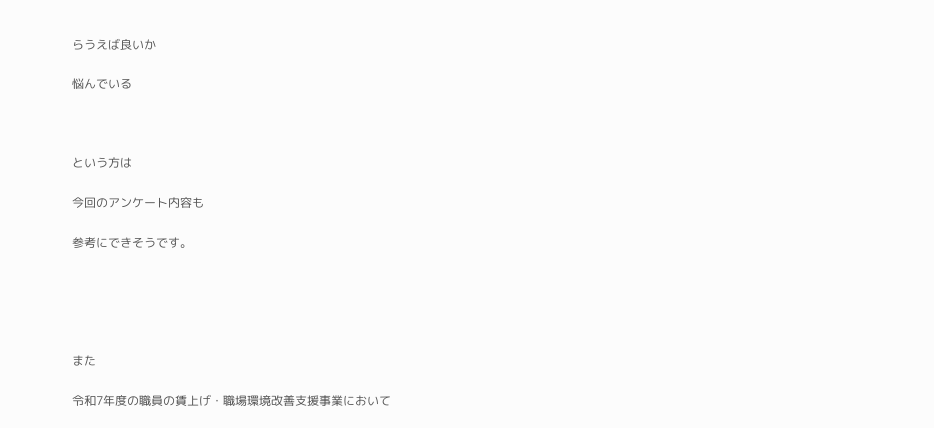らうえば良いか

悩んでいる



という方は

今回のアンケート内容も

参考にできそうです。





また

令和7年度の職員の賃上げ・職場環境改善支援事業において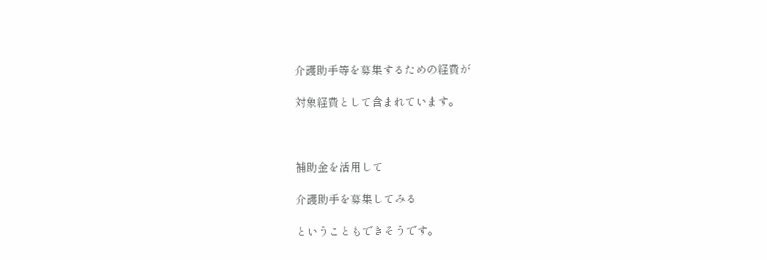介護助手等を募集するための経費が

対象経費として含まれています。



補助金を活用して

介護助手を募集してみる

ということもできそうです。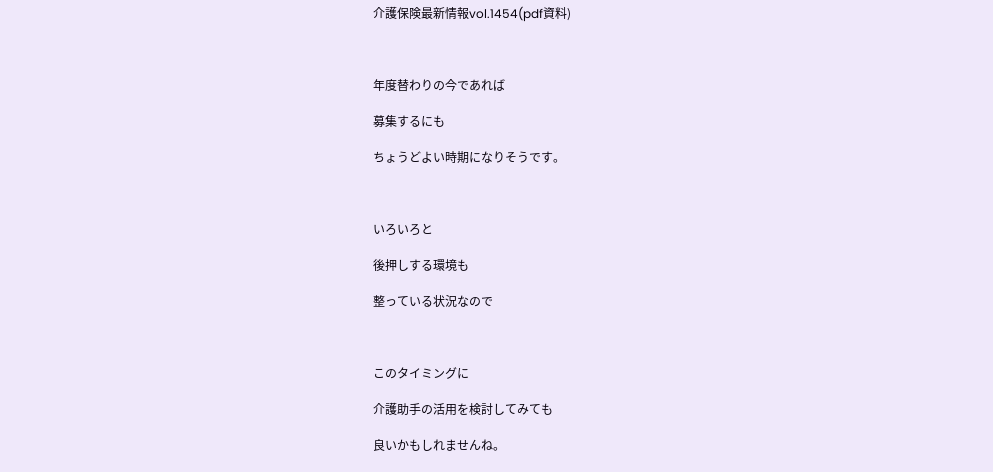介護保険最新情報vol.1454(pdf資料)



年度替わりの今であれば

募集するにも

ちょうどよい時期になりそうです。



いろいろと

後押しする環境も

整っている状況なので



このタイミングに

介護助手の活用を検討してみても

良いかもしれませんね。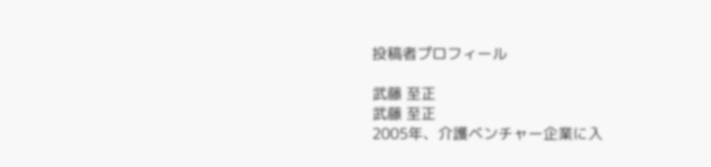投稿者プロフィール

武藤 至正
武藤 至正
2005年、介護ベンチャー企業に入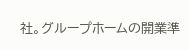社。グループホームの開業準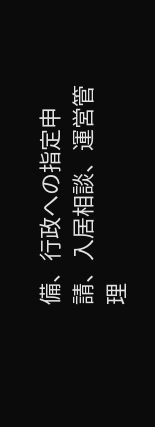備、行政への指定申請、入居相談、運営管理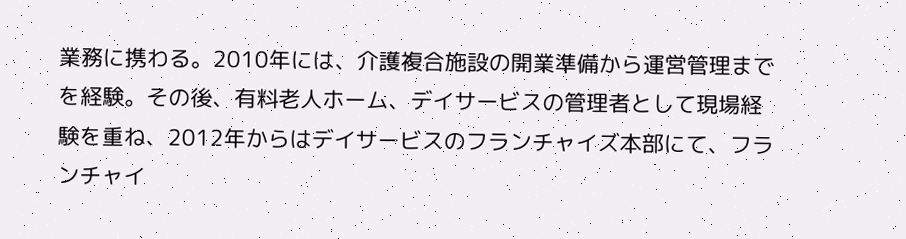業務に携わる。2010年には、介護複合施設の開業準備から運営管理までを経験。その後、有料老人ホーム、デイサービスの管理者として現場経験を重ね、2012年からはデイサービスのフランチャイズ本部にて、フランチャイ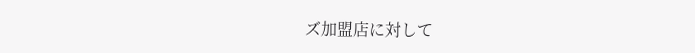ズ加盟店に対して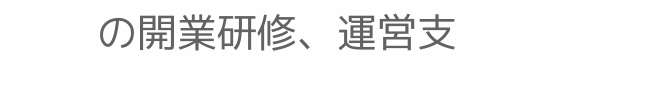の開業研修、運営支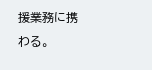援業務に携わる。